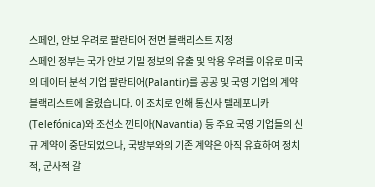스페인, 안보 우려로 팔란티어 전면 블랙리스트 지정
스페인 정부는 국가 안보 기밀 정보의 유출 및 악용 우려를 이유로 미국의 데이터 분석 기업 팔란티어(Palantir)를 공공 및 국영 기업의 계약 블랙리스트에 올렸습니다. 이 조치로 인해 통신사 텔레포니카(Telefónica)와 조선소 낀티아(Navantia) 등 주요 국영 기업들의 신규 계약이 중단되었으나, 국방부와의 기존 계약은 아직 유효하여 정치적, 군사적 갈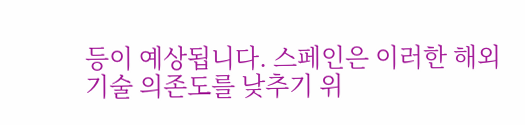등이 예상됩니다. 스페인은 이러한 해외 기술 의존도를 낮추기 위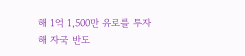해 1억 1,500만 유로를 투자해 자국 반도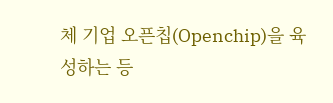체 기업 오픈칩(Openchip)을 육성하는 등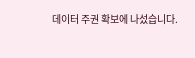데이터 주권 확보에 나섰습니다.